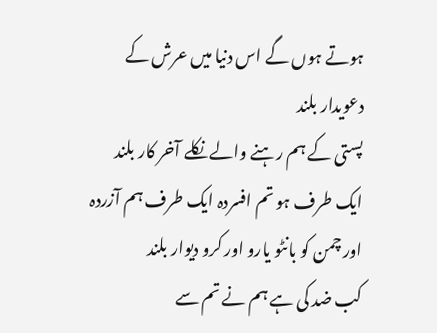ہوتے ہوں گے اس دنیا میں عرش کے دعویدار بلند
پستی کے ہم رہنے والے نکلے آخر کار بلند
ایک طرف ہو تم افسردہ ایک طرف ہم آزردہ
اور چمن کو بانٹو یارو اور کرو دیوار بلند
کب ضد کی ہے ہم نے تم سے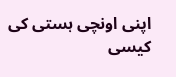اپنی اونچی ہستی کی
کیسی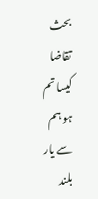بحث تقاضا کیسا تم ہو ہم سے یار بلند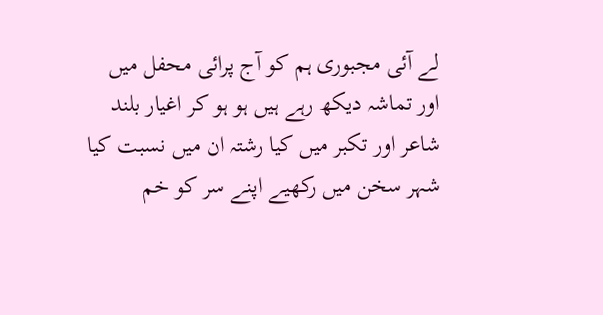لے آئی مجبوری ہم کو آج پرائی محفل میں
اور تماشہ دیکھ رہے ہیں ہو ہو کر اغیار بلند
شاعر اور تکبر میں کیا رشتہ ان میں نسبت کیا
شہر سخن میں رکھیے اپنے سر کو خم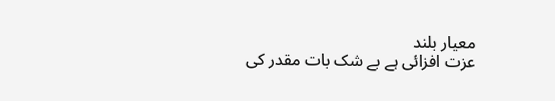معیار بلند
عزت افزائی ہے بے شک بات مقدر کی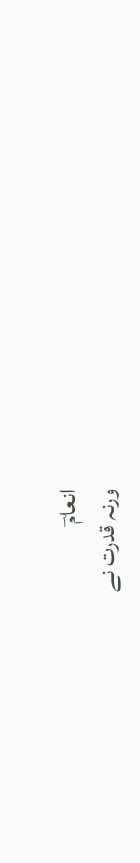انعامؔ
ورنہ قدرت نے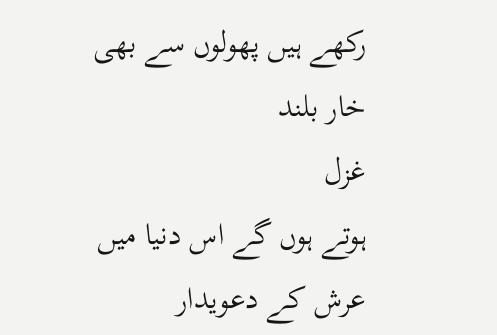رکھے ہیں پھولوں سے بھی خار بلند
غزل
ہوتے ہوں گے اس دنیا میں عرش کے دعویدار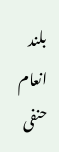بلند
انعام حنفی